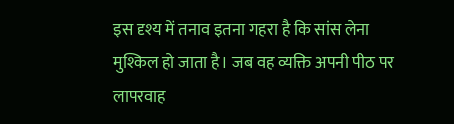इस दृश्य में तनाव इतना गहरा है कि सांस लेना मुश्किल हो जाता है। जब वह व्यक्ति अपनी पीठ पर लापरवाह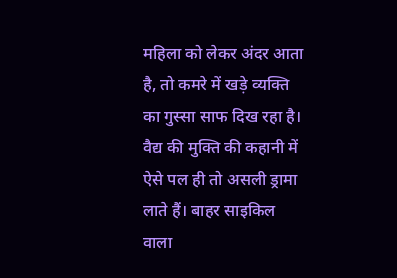महिला को लेकर अंदर आता है, तो कमरे में खड़े व्यक्ति का गुस्सा साफ दिख रहा है। वैद्य की मुक्ति की कहानी में ऐसे पल ही तो असली ड्रामा लाते हैं। बाहर साइकिल वाला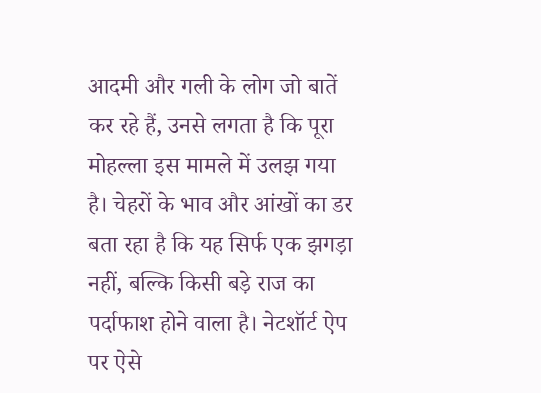आदमी और गली के लोग जो बातें कर रहे हैं, उनसे लगता है कि पूरा मोहल्ला इस मामले में उलझ गया है। चेहरों के भाव और आंखों का डर बता रहा है कि यह सिर्फ एक झगड़ा नहीं, बल्कि किसी बड़े राज का पर्दाफाश होने वाला है। नेटशॉर्ट ऐप पर ऐसे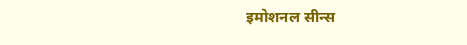इमोशनल सीन्स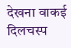देखना वाकई दिलचस्प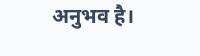अनुभव है।